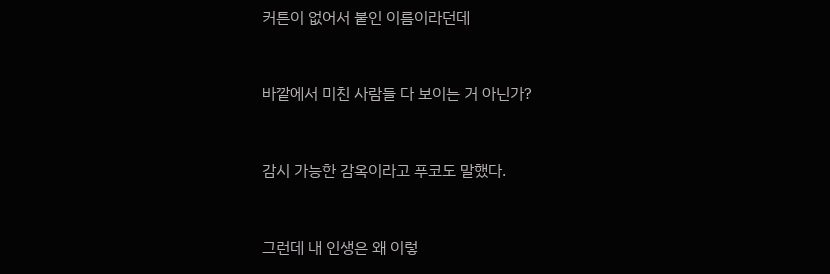커튼이 없어서 붙인 이름이라던데


바깥에서 미친 사람들 다 보이는 거 아닌가?


감시 가능한 감옥이라고 푸코도 말했다.


그런데 내 인생은 왜 이렇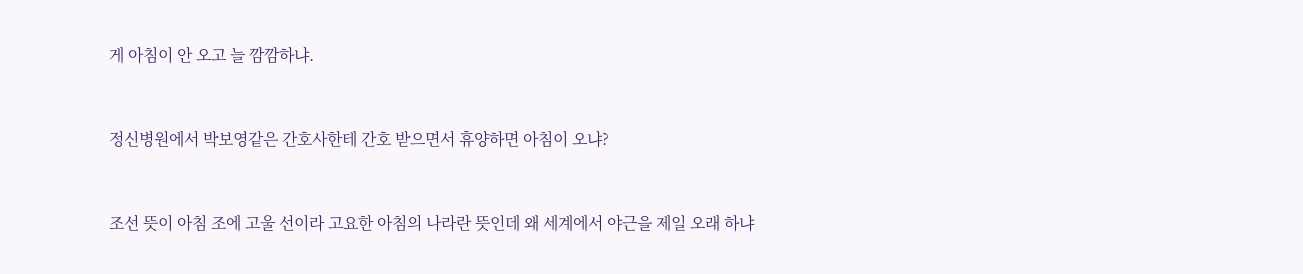게 아침이 안 오고 늘 깜깜하냐.


정신병원에서 박보영같은 간호사한테 간호 받으면서 휴양하면 아침이 오냐?


조선 뜻이 아침 조에 고울 선이라 고요한 아침의 나라란 뜻인데 왜 세계에서 야근을 제일 오래 하냐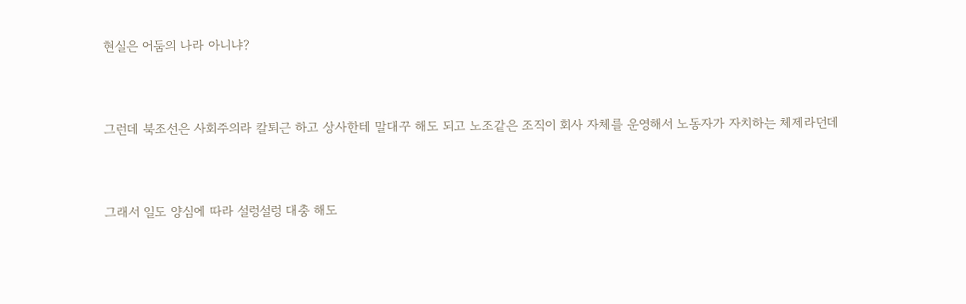현실은 어둠의 나라 아니냐?


그런데 북조선은 사회주의라 칼퇴근 하고 상사한테 말대꾸 해도 되고 노조같은 조직이 회사 자체를 운영해서 노동자가 자치하는 체제라던데


그래서 일도 양심에 따라 설렁설렁 대충 해도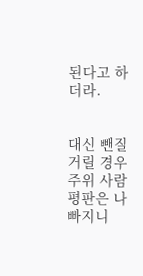된다고 하더라.


대신 뺀질거릴 경우 주위 사람 평판은 나빠지니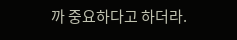까 중요하다고 하더라.